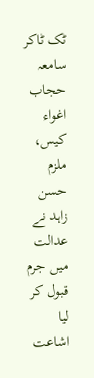ٹک ٹاکر سامعہ حجاب اغواء کیس، ملزم حسن زاہد نے عدالت میں جرم قبول کر لیا
اشاعت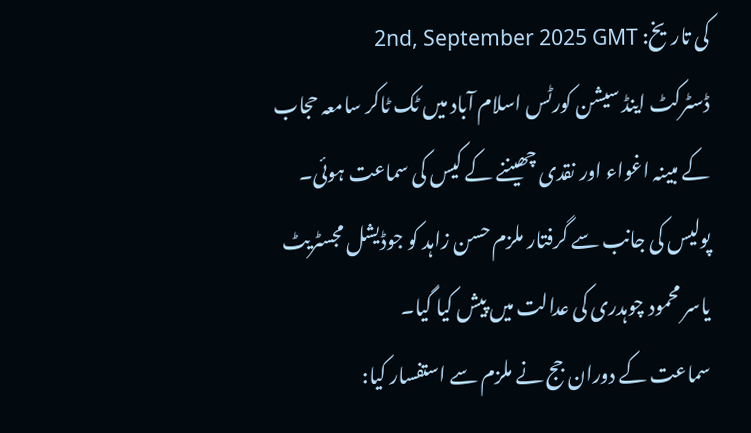کی تاریخ: 2nd, September 2025 GMT
ڈسٹرکٹ اینڈ سیشن کورٹس اسلام آباد میں ٹک ٹاکر سامعہ حجاب کے مبینہ اغواء اور نقدی چھیننے کے کیس کی سماعت ہوئی۔ پولیس کی جانب سے گرفتار ملزم حسن زاہد کو جوڈیشل مجسٹریٹ یاسر محمود چوہدری کی عدالت میں پیش کیا گیا۔
سماعت کے دوران جج نے ملزم سے استفسار کیا: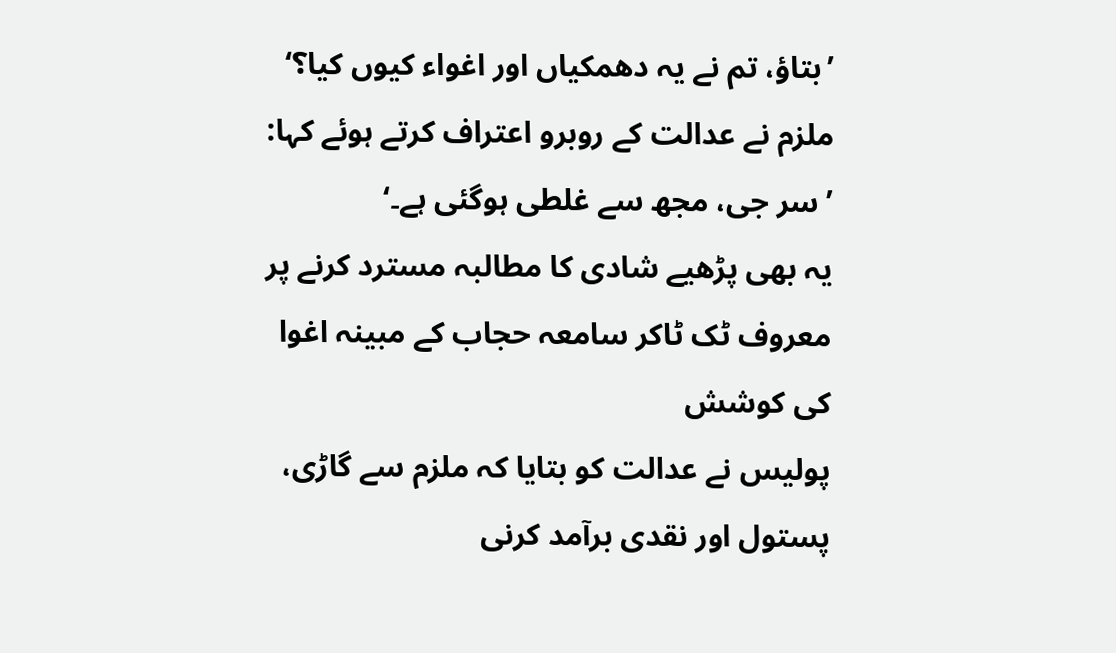’بتاؤ، تم نے یہ دھمکیاں اور اغواء کیوں کیا؟‘
ملزم نے عدالت کے روبرو اعتراف کرتے ہوئے کہا:
’سر جی، مجھ سے غلطی ہوگئی ہے۔‘
یہ بھی پڑھیے شادی کا مطالبہ مسترد کرنے پر معروف ٹک ٹاکر سامعہ حجاب کے مبینہ اغوا کی کوشش
پولیس نے عدالت کو بتایا کہ ملزم سے گاڑی، پستول اور نقدی برآمد کرنی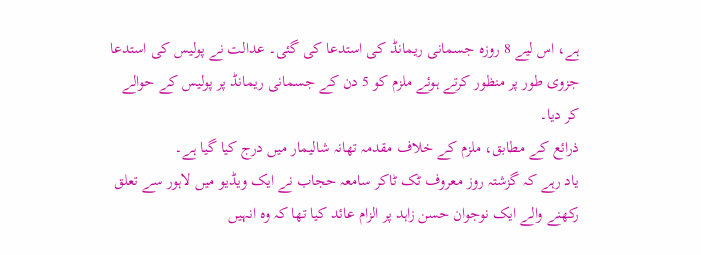ہے، اس لیے 8 روزہ جسمانی ریمانڈ کی استدعا کی گئی۔ عدالت نے پولیس کی استدعا جزوی طور پر منظور کرتے ہوئے ملزم کو 5 دن کے جسمانی ریمانڈ پر پولیس کے حوالے کر دیا۔
ذرائع کے مطابق، ملزم کے خلاف مقدمہ تھانہ شالیمار میں درج کیا گیا ہے۔
یاد رہے کہ گزشتہ روز معروف ٹک ٹاکر سامعہ حجاب نے ایک ویڈیو میں لاہور سے تعلق رکھنے والے ایک نوجوان حسن زاہد پر الزام عائد کیا تھا کہ وہ انہیں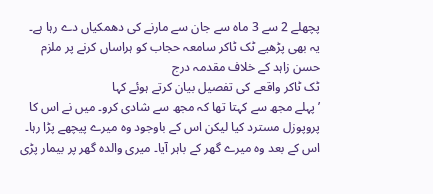پچھلے 2 سے 3 ماہ سے جان سے مارنے کی دھمکیاں دے رہا ہے۔
یہ بھی پڑھیے ٹک ٹاکر سامعہ حجاب کو ہراساں کرنے پر ملزم حسن زاہد کے خلاف مقدمہ درج
ٹک ٹاکر واقعے کی تفصیل بیان کرتے ہوئے کہا
’پہلے مجھ سے کہتا تھا کہ مجھ سے شادی کرو۔ میں نے اس کا پروپوزل مسترد کیا لیکن اس کے باوجود وہ میرے پیچھے پڑا رہا۔ اس کے بعد وہ میرے گھر کے باہر آیا۔ میری والدہ گھر پر بیمار پڑی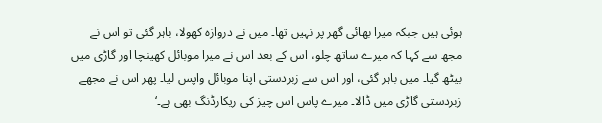ہوئی ہیں جبکہ میرا بھائی گھر پر نہیں تھا۔ میں نے دروازہ کھولا، باہر گئی تو اس نے مجھ سے کہا کہ میرے ساتھ چلو، اس کے بعد اس نے میرا موبائل کھینچا اور گاڑی میں بیٹھ گیا۔ میں باہر گئی، اور اس سے زبردستی اپنا موبائل واپس لیا۔ پھر اس نے مجھے زبردستی گاڑی میں ڈالا۔ میرے پاس اس چیز کی ریکارڈنگ بھی ہے۔‘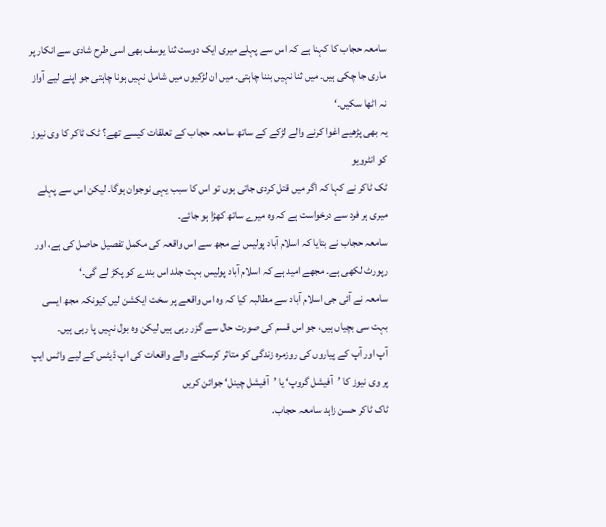سامعہ حجاب کا کہنا ہے کہ اس سے پہلے میری ایک دوست ثنا یوسف بھی اسی طرح شادی سے انکار پر ماری جا چکی ہیں۔ میں ثنا نہیں بننا چاہتی۔ میں ان لڑکیوں میں شامل نہیں ہونا چاہتی جو اپنے لیے آواز نہ اٹھا سکیں۔‘
یہ بھی پڑھیے اغوا کرنے والے لڑکے کے ساتھ سامعہ حجاب کے تعلقات کیسے تھے؟ ٹک ٹاکر کا وی نیوز کو انٹرویو
ٹک ٹاکر نے کہا کہ اگر میں قتل کردی جاتی ہوں تو اس کا سبب یہی نوجوان ہوگا۔ لیکن اس سے پہلے میری ہر فرد سے درخواست ہے کہ وہ میرے ساتھ کھڑا ہو جائے۔
سامعہ حجاب نے بتایا کہ اسلام آباد پولیس نے مجھ سے اس واقعہ کی مکمل تفصیل حاصل کی ہے، اور رپورٹ لکھی ہے۔ مجھے امید ہے کہ اسلام آباد پولیس بہت جلد اس بندے کو پکڑ لے گی۔‘
سامعہ نے آئی جی اسلام آباد سے مطالبہ کیا کہ وہ اس واقعے پر سخت ایکشن لیں کیونکہ مجھ ایسی بہت سی بچیاں ہیں، جو اس قسم کی صورت حال سے گزر رہی ہیں لیکن وہ بول نہیں پا رہی ہیں۔
آپ اور آپ کے پیاروں کی روزمرہ زندگی کو متاثر کرسکنے والے واقعات کی اپ ڈیٹس کے لیے واٹس ایپ پر وی نیوز کا ’آفیشل گروپ‘ یا ’آفیشل چینل‘ جوائن کریں
ٹاک ٹاکر حسن زاہد سامعہ حجاب.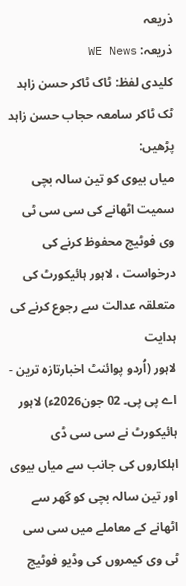ذریعہ
ذریعہ: WE News
کلیدی لفظ: ٹاک ٹاکر حسن زاہد ٹک ٹاکر سامعہ حجاب حسن زاہد
پڑھیں:
میاں بیوی کو تین سالہ بچی سمیت اٹھانے کی سی سی ٹی وی فوٹیج محفوظ کرنے کی درخواست ، لاہور ہائیکورٹ کی متعلقہ عدالت سے رجوع کرنے کی ہدایت
لاہور (اُردو پوائنٹ اخبارتازہ ترین - اے پی پی۔ 02 جون2026ء) لاہور ہائیکورٹ نے سی سی ڈی اہلکاروں کی جانب سے میاں بیوی اور تین سالہ بچی کو گھر سے اٹھانے کے معاملے میں سی سی ٹی وی کیمروں کی وڈیو فوٹیج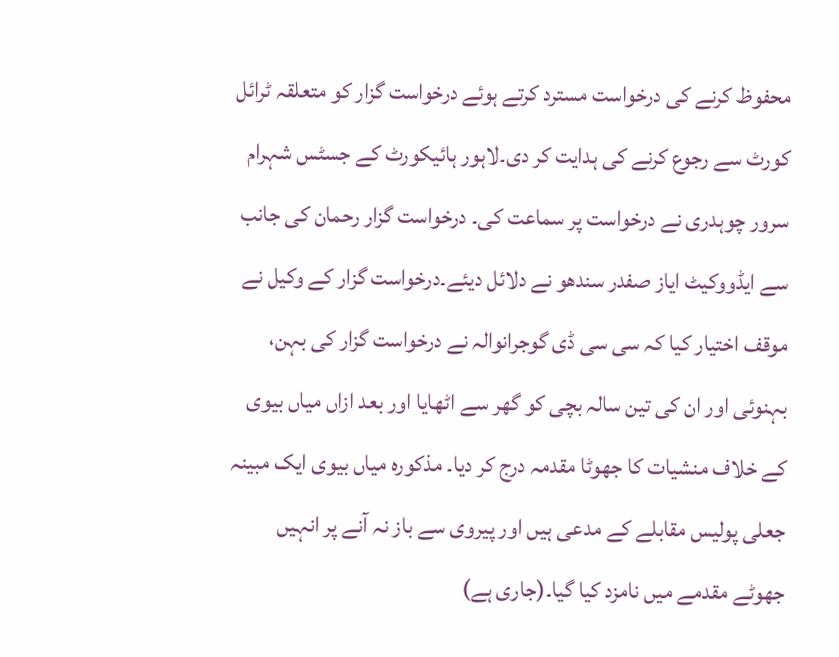محفوظ کرنے کی درخواست مسترد کرتے ہوئے درخواست گزار کو متعلقہ ٹرائل کورٹ سے رجوع کرنے کی ہدایت کر دی۔لاہور ہائیکورٹ کے جسٹس شہرام سرور چوہدری نے درخواست پر سماعت کی۔ درخواست گزار رحمان کی جانب سے ایڈووکیٹ ایاز صفدر سندھو نے دلائل دیئے۔درخواست گزار کے وکیل نے موقف اختیار کیا کہ سی سی ڈی گوجرانوالہ نے درخواست گزار کی بہن، بہنوئی اور ان کی تین سالہ بچی کو گھر سے اٹھایا اور بعد ازاں میاں بیوی کے خلاف منشیات کا جھوٹا مقدمہ درج کر دیا۔ مذکورہ میاں بیوی ایک مبینہ جعلی پولیس مقابلے کے مدعی ہیں اور پیروی سے باز نہ آنے پر انہیں جھوٹے مقدمے میں نامزد کیا گیا۔(جاری ہے)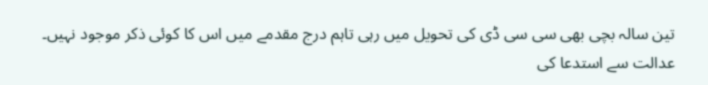تین سالہ بچی بھی سی سی ڈی کی تحویل میں رہی تاہم درج مقدمے میں اس کا کوئی ذکر موجود نہیں۔ عدالت سے استدعا کی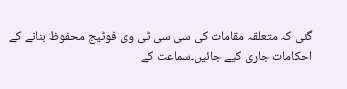گئی کہ متعلقہ مقامات کی سی سی ٹی وی فوٹیج محفوظ بنانے کے احکامات جاری کیے جائیں۔سماعت کے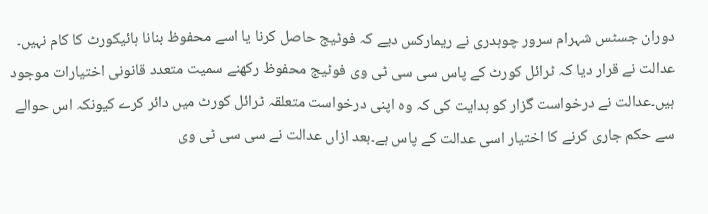دوران جسٹس شہرام سرور چوہدری نے ریمارکس دیے کہ فوٹیج حاصل کرنا یا اسے محفوظ بنانا ہائیکورٹ کا کام نہیں۔ عدالت نے قرار دیا کہ ٹرائل کورٹ کے پاس سی سی ٹی وی فوٹیج محفوظ رکھنے سمیت متعدد قانونی اختیارات موجود ہیں۔عدالت نے درخواست گزار کو ہدایت کی کہ وہ اپنی درخواست متعلقہ ٹرائل کورٹ میں دائر کرے کیونکہ اس حوالے سے حکم جاری کرنے کا اختیار اسی عدالت کے پاس ہے۔بعد ازاں عدالت نے سی سی ٹی وی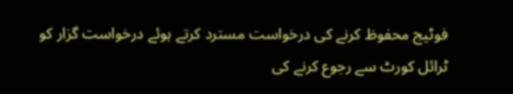فوٹیج محفوظ کرنے کی درخواست مسترد کرتے ہوئے درخواست گزار کو ٹرائل کورٹ سے رجوع کرنے کی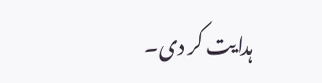ہدایت کر دی۔